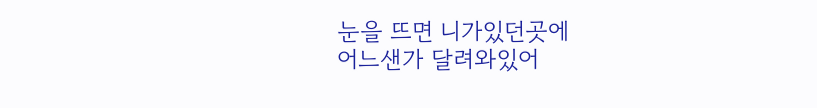눈을 뜨면 니가있던곳에
어느샌가 달려와있어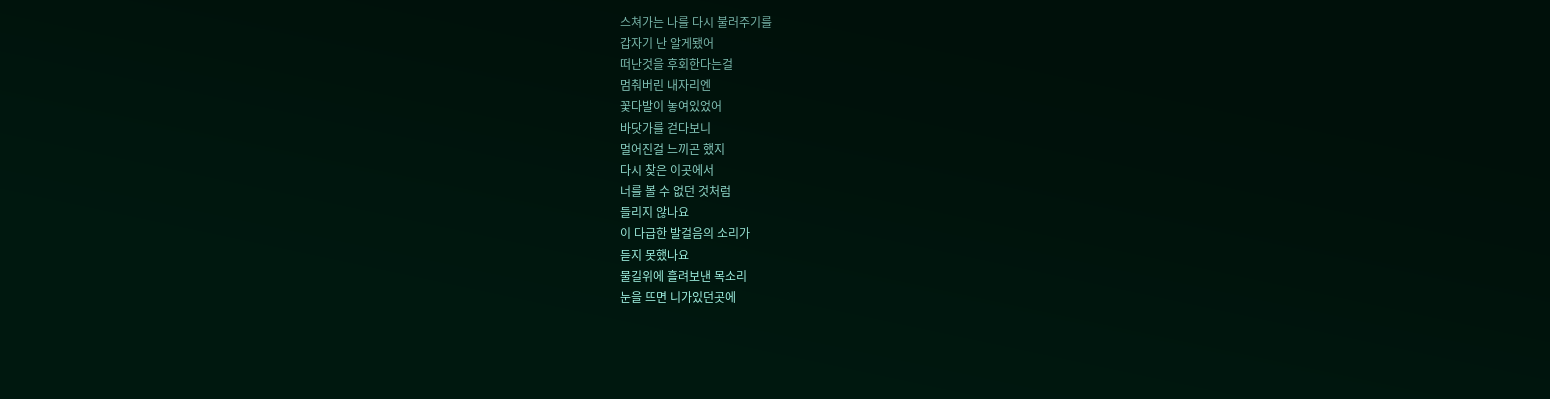스쳐가는 나를 다시 불러주기를
갑자기 난 알게됐어
떠난것을 후회한다는걸
멈춰버린 내자리엔
꽃다발이 놓여있었어
바닷가를 걷다보니
멀어진걸 느끼곤 했지
다시 찾은 이곳에서
너를 볼 수 없던 것처럼
들리지 않나요
이 다급한 발걸음의 소리가
듣지 못했나요
물길위에 흘려보낸 목소리
눈을 뜨면 니가있던곳에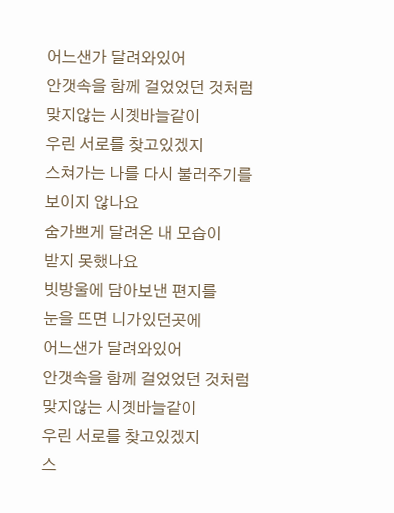어느샌가 달려와있어
안갯속을 함께 걸었었던 것처럼
맞지않는 시곗바늘같이
우린 서로를 찾고있겠지
스쳐가는 나를 다시 불러주기를
보이지 않나요
숨가쁘게 달려온 내 모습이
받지 못했나요
빗방울에 담아보낸 편지를
눈을 뜨면 니가있던곳에
어느샌가 달려와있어
안갯속을 함께 걸었었던 것처럼
맞지않는 시곗바늘같이
우린 서로를 찾고있겠지
스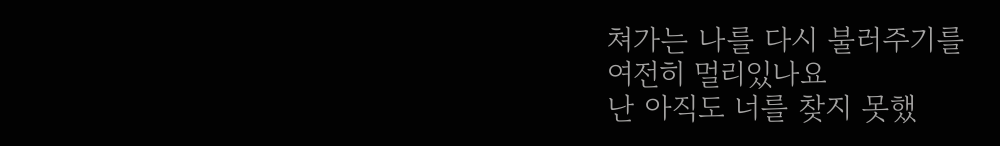쳐가는 나를 다시 불러주기를
여전히 멀리있나요
난 아직도 너를 찾지 못했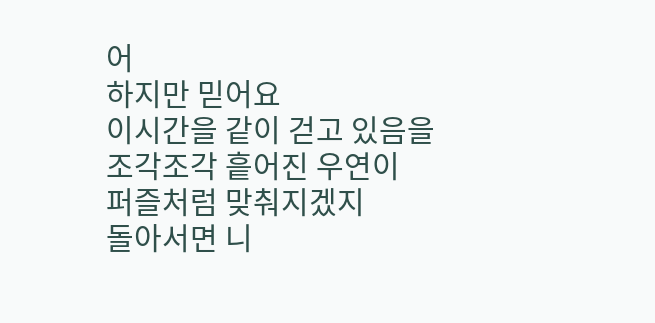어
하지만 믿어요
이시간을 같이 걷고 있음을
조각조각 흩어진 우연이
퍼즐처럼 맞춰지겠지
돌아서면 니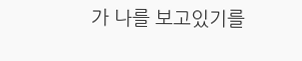가 나를 보고있기를